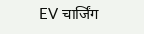EV चार्जिंग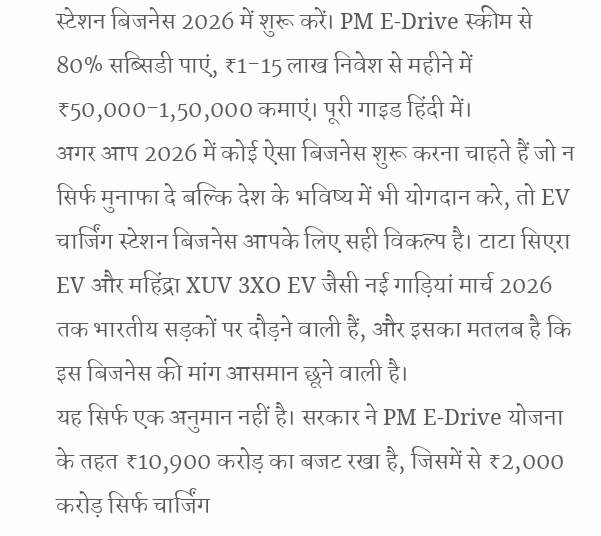स्टेशन बिजनेस 2026 में शुरू करें। PM E-Drive स्कीम से 80% सब्सिडी पाएं, ₹1-15 लाख निवेश से महीने में ₹50,000-1,50,000 कमाएं। पूरी गाइड हिंदी में।
अगर आप 2026 में कोई ऐसा बिजनेस शुरू करना चाहते हैं जो न सिर्फ मुनाफा दे बल्कि देश के भविष्य में भी योगदान करे, तो EV चार्जिंग स्टेशन बिजनेस आपके लिए सही विकल्प है। टाटा सिएरा EV और महिंद्रा XUV 3XO EV जैसी नई गाड़ियां मार्च 2026 तक भारतीय सड़कों पर दौड़ने वाली हैं, और इसका मतलब है कि इस बिजनेस की मांग आसमान छूने वाली है।
यह सिर्फ एक अनुमान नहीं है। सरकार ने PM E-Drive योजना के तहत ₹10,900 करोड़ का बजट रखा है, जिसमें से ₹2,000 करोड़ सिर्फ चार्जिंग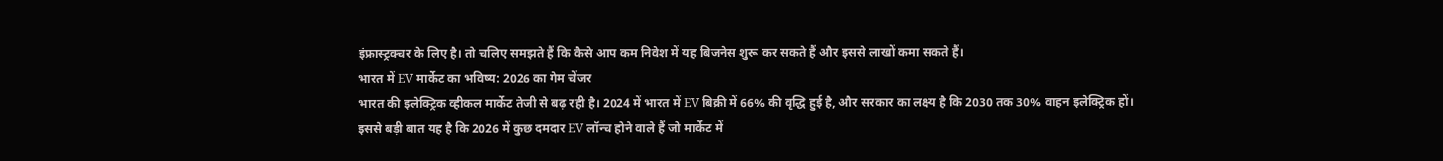इंफ्रास्ट्रक्चर के लिए है। तो चलिए समझते हैं कि कैसे आप कम निवेश में यह बिजनेस शुरू कर सकते हैं और इससे लाखों कमा सकते हैं।
भारत में EV मार्केट का भविष्य: 2026 का गेम चेंजर
भारत की इलेक्ट्रिक व्हीकल मार्केट तेजी से बढ़ रही है। 2024 में भारत में EV बिक्री में 66% की वृद्धि हुई है, और सरकार का लक्ष्य है कि 2030 तक 30% वाहन इलेक्ट्रिक हों। इससे बड़ी बात यह है कि 2026 में कुछ दमदार EV लॉन्च होने वाले हैं जो मार्केट में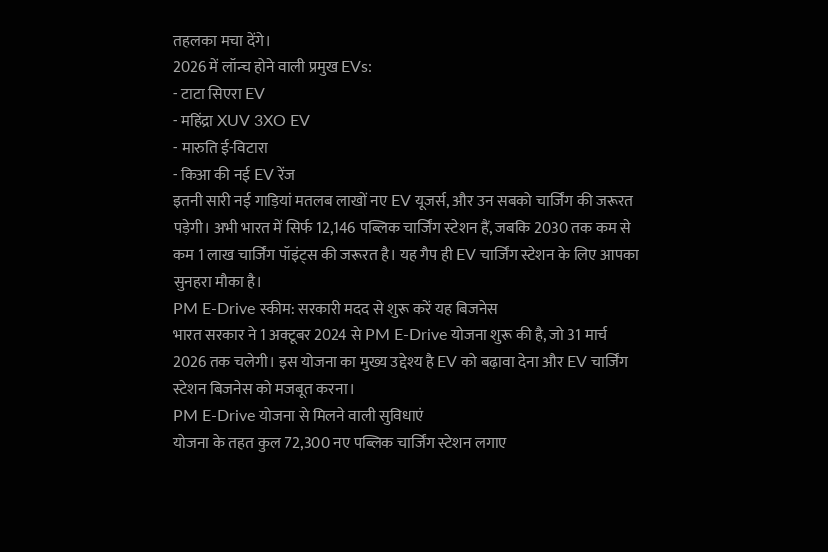तहलका मचा देंगे।
2026 में लॉन्च होने वाली प्रमुख EVs:
- टाटा सिएरा EV
- महिंद्रा XUV 3XO EV
- मारुति ई-विटारा
- किआ की नई EV रेंज
इतनी सारी नई गाड़ियां मतलब लाखों नए EV यूजर्स, और उन सबको चार्जिंग की जरूरत पड़ेगी। अभी भारत में सिर्फ 12,146 पब्लिक चार्जिंग स्टेशन हैं, जबकि 2030 तक कम से कम 1 लाख चार्जिंग पॉइंट्स की जरूरत है। यह गैप ही EV चार्जिंग स्टेशन के लिए आपका सुनहरा मौका है।
PM E-Drive स्कीम: सरकारी मदद से शुरू करें यह बिजनेस
भारत सरकार ने 1 अक्टूबर 2024 से PM E-Drive योजना शुरू की है, जो 31 मार्च 2026 तक चलेगी। इस योजना का मुख्य उद्देश्य है EV को बढ़ावा देना और EV चार्जिंग स्टेशन बिजनेस को मजबूत करना।
PM E-Drive योजना से मिलने वाली सुविधाएं
योजना के तहत कुल 72,300 नए पब्लिक चार्जिंग स्टेशन लगाए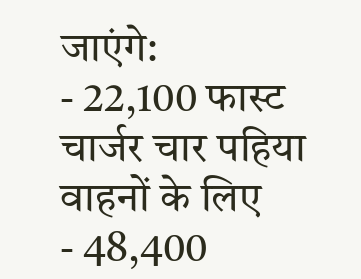जाएंगे:
- 22,100 फास्ट चार्जर चार पहिया वाहनों के लिए
- 48,400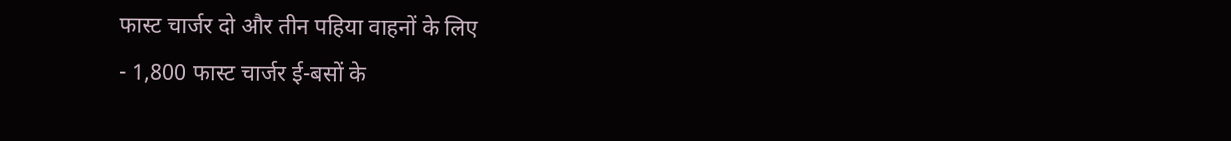फास्ट चार्जर दो और तीन पहिया वाहनों के लिए
- 1,800 फास्ट चार्जर ई-बसों के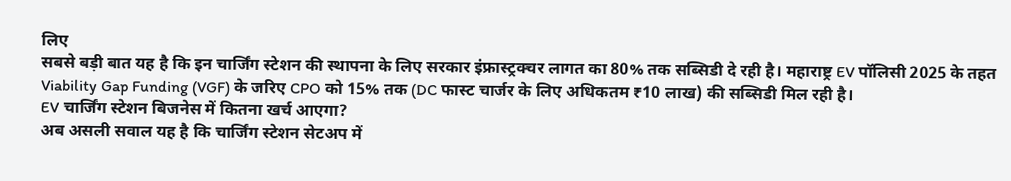लिए
सबसे बड़ी बात यह है कि इन चार्जिंग स्टेशन की स्थापना के लिए सरकार इंफ्रास्ट्रक्चर लागत का 80% तक सब्सिडी दे रही है। महाराष्ट्र EV पॉलिसी 2025 के तहत Viability Gap Funding (VGF) के जरिए CPO को 15% तक (DC फास्ट चार्जर के लिए अधिकतम ₹10 लाख) की सब्सिडी मिल रही है।
EV चार्जिंग स्टेशन बिजनेस में कितना खर्च आएगा?
अब असली सवाल यह है कि चार्जिंग स्टेशन सेटअप में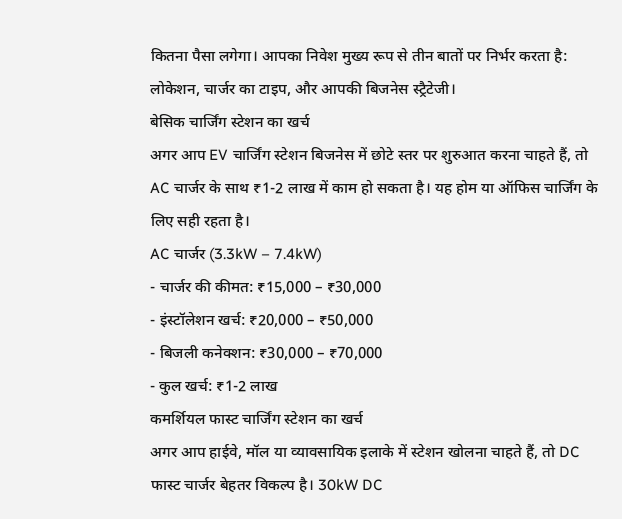कितना पैसा लगेगा। आपका निवेश मुख्य रूप से तीन बातों पर निर्भर करता है: लोकेशन, चार्जर का टाइप, और आपकी बिजनेस स्ट्रैटेजी।
बेसिक चार्जिंग स्टेशन का खर्च
अगर आप EV चार्जिंग स्टेशन बिजनेस में छोटे स्तर पर शुरुआत करना चाहते हैं, तो AC चार्जर के साथ ₹1-2 लाख में काम हो सकता है। यह होम या ऑफिस चार्जिंग के लिए सही रहता है।
AC चार्जर (3.3kW – 7.4kW)
- चार्जर की कीमत: ₹15,000 – ₹30,000
- इंस्टॉलेशन खर्च: ₹20,000 – ₹50,000
- बिजली कनेक्शन: ₹30,000 – ₹70,000
- कुल खर्च: ₹1-2 लाख
कमर्शियल फास्ट चार्जिंग स्टेशन का खर्च
अगर आप हाईवे, मॉल या व्यावसायिक इलाके में स्टेशन खोलना चाहते हैं, तो DC फास्ट चार्जर बेहतर विकल्प है। 30kW DC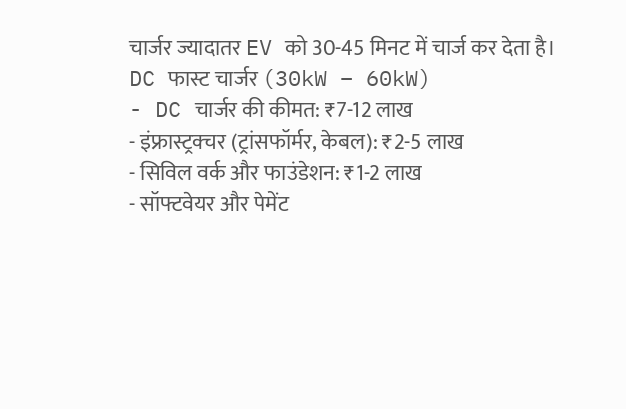चार्जर ज्यादातर EV को 30-45 मिनट में चार्ज कर देता है।
DC फास्ट चार्जर (30kW – 60kW)
- DC चार्जर की कीमत: ₹7-12 लाख
- इंफ्रास्ट्रक्चर (ट्रांसफॉर्मर, केबल): ₹2-5 लाख
- सिविल वर्क और फाउंडेशन: ₹1-2 लाख
- सॉफ्टवेयर और पेमेंट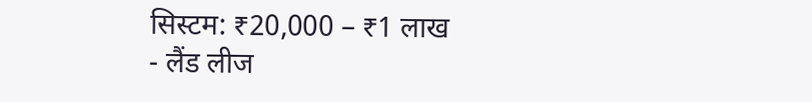सिस्टम: ₹20,000 – ₹1 लाख
- लैंड लीज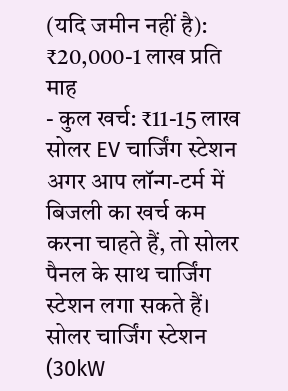(यदि जमीन नहीं है): ₹20,000-1 लाख प्रति माह
- कुल खर्च: ₹11-15 लाख
सोलर EV चार्जिंग स्टेशन
अगर आप लॉन्ग-टर्म में बिजली का खर्च कम करना चाहते हैं, तो सोलर पैनल के साथ चार्जिंग स्टेशन लगा सकते हैं।
सोलर चार्जिंग स्टेशन (30kW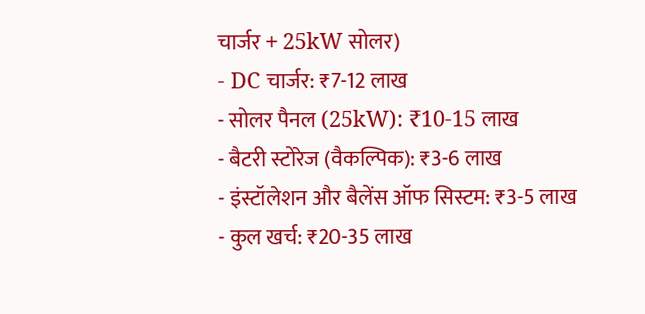चार्जर + 25kW सोलर)
- DC चार्जर: ₹7-12 लाख
- सोलर पैनल (25kW): ₹10-15 लाख
- बैटरी स्टोरेज (वैकल्पिक): ₹3-6 लाख
- इंस्टॉलेशन और बैलेंस ऑफ सिस्टम: ₹3-5 लाख
- कुल खर्च: ₹20-35 लाख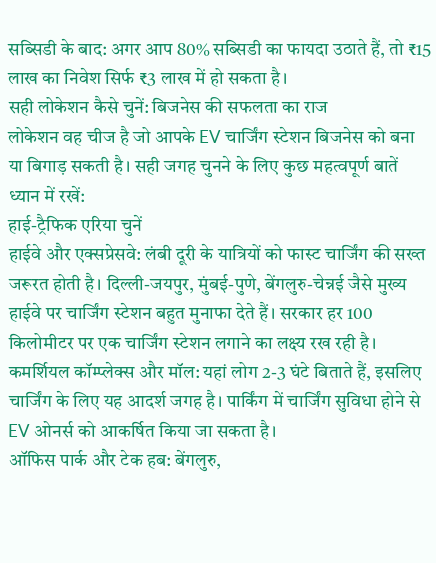सब्सिडी के बाद: अगर आप 80% सब्सिडी का फायदा उठाते हैं, तो ₹15 लाख का निवेश सिर्फ ₹3 लाख में हो सकता है।
सही लोकेशन कैसे चुनें: बिजनेस की सफलता का राज
लोकेशन वह चीज है जो आपके EV चार्जिंग स्टेशन बिजनेस को बना या बिगाड़ सकती है। सही जगह चुनने के लिए कुछ महत्वपूर्ण बातें ध्यान में रखें:
हाई-ट्रैफिक एरिया चुनें
हाईवे और एक्सप्रेसवे: लंबी दूरी के यात्रियों को फास्ट चार्जिंग की सख्त जरूरत होती है। दिल्ली-जयपुर, मुंबई-पुणे, बेंगलुरु-चेन्नई जैसे मुख्य हाईवे पर चार्जिंग स्टेशन बहुत मुनाफा देते हैं। सरकार हर 100 किलोमीटर पर एक चार्जिंग स्टेशन लगाने का लक्ष्य रख रही है।
कमर्शियल कॉम्प्लेक्स और मॉल: यहां लोग 2-3 घंटे बिताते हैं, इसलिए चार्जिंग के लिए यह आदर्श जगह है। पार्किंग में चार्जिंग सुविधा होने से EV ओनर्स को आकर्षित किया जा सकता है।
ऑफिस पार्क और टेक हब: बेंगलुरु,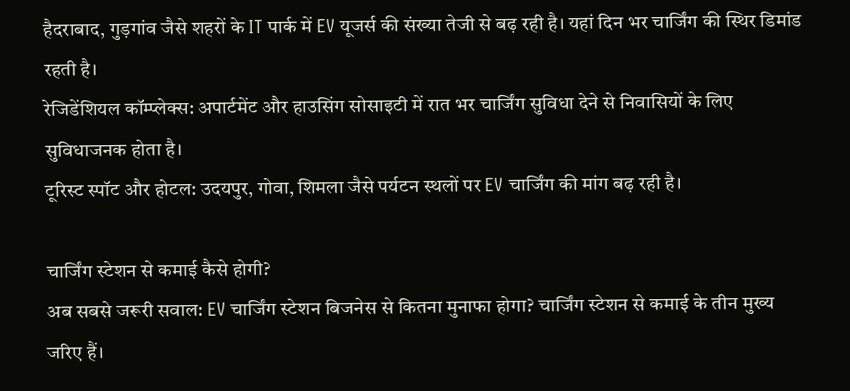हैदराबाद, गुड़गांव जैसे शहरों के IT पार्क में EV यूजर्स की संख्या तेजी से बढ़ रही है। यहां दिन भर चार्जिंग की स्थिर डिमांड रहती है।
रेजिडेंशियल कॉम्प्लेक्स: अपार्टमेंट और हाउसिंग सोसाइटी में रात भर चार्जिंग सुविधा देने से निवासियों के लिए सुविधाजनक होता है।
टूरिस्ट स्पॉट और होटल: उदयपुर, गोवा, शिमला जैसे पर्यटन स्थलों पर EV चार्जिंग की मांग बढ़ रही है।

चार्जिंग स्टेशन से कमाई कैसे होगी?
अब सबसे जरूरी सवाल: EV चार्जिंग स्टेशन बिजनेस से कितना मुनाफा होगा? चार्जिंग स्टेशन से कमाई के तीन मुख्य जरिए हैं।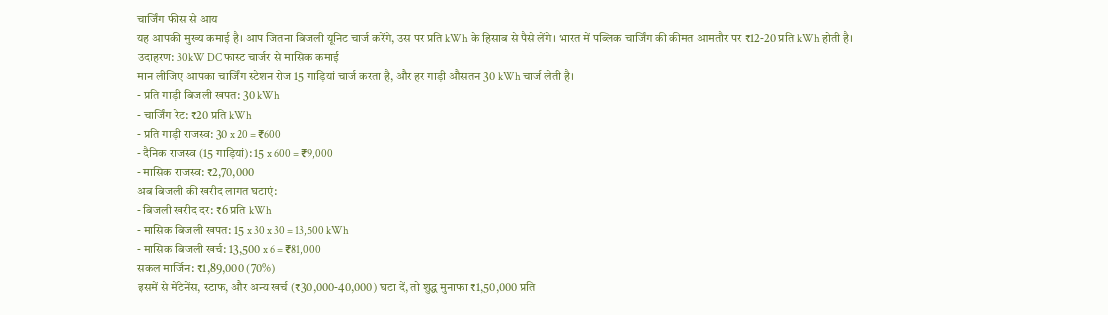चार्जिंग फीस से आय
यह आपकी मुख्य कमाई है। आप जितना बिजली यूनिट चार्ज करेंगे, उस पर प्रति kWh के हिसाब से पैसे लेंगे। भारत में पब्लिक चार्जिंग की कीमत आमतौर पर ₹12-20 प्रति kWh होती है।
उदाहरण: 30kW DC फास्ट चार्जर से मासिक कमाई
मान लीजिए आपका चार्जिंग स्टेशन रोज 15 गाड़ियां चार्ज करता है, और हर गाड़ी औसतन 30 kWh चार्ज लेती है।
- प्रति गाड़ी बिजली खपत: 30 kWh
- चार्जिंग रेट: ₹20 प्रति kWh
- प्रति गाड़ी राजस्व: 30 x 20 = ₹600
- दैनिक राजस्व (15 गाड़ियां): 15 x 600 = ₹9,000
- मासिक राजस्व: ₹2,70,000
अब बिजली की खरीद लागत घटाएं:
- बिजली खरीद दर: ₹6 प्रति kWh
- मासिक बिजली खपत: 15 x 30 x 30 = 13,500 kWh
- मासिक बिजली खर्च: 13,500 x 6 = ₹81,000
सकल मार्जिन: ₹1,89,000 (70%)
इसमें से मेंटेनेंस, स्टाफ, और अन्य खर्च (₹30,000-40,000) घटा दें, तो शुद्ध मुनाफा ₹1,50,000 प्रति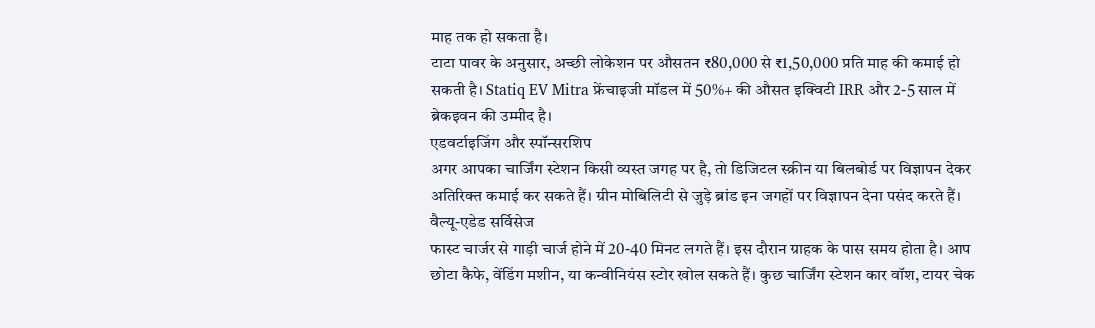माह तक हो सकता है।
टाटा पावर के अनुसार, अच्छी लोकेशन पर औसतन ₹80,000 से ₹1,50,000 प्रति माह की कमाई हो सकती है। Statiq EV Mitra फ्रेंचाइजी मॉडल में 50%+ की औसत इक्विटी IRR और 2-5 साल में ब्रेकइवन की उम्मीद है।
एडवर्टाइजिंग और स्पॉन्सरशिप
अगर आपका चार्जिंग स्टेशन किसी व्यस्त जगह पर है, तो डिजिटल स्क्रीन या बिलबोर्ड पर विज्ञापन देकर अतिरिक्त कमाई कर सकते हैं। ग्रीन मोबिलिटी से जुड़े ब्रांड इन जगहों पर विज्ञापन देना पसंद करते हैं।
वैल्यू-एडेड सर्विसेज
फास्ट चार्जर से गाड़ी चार्ज होने में 20-40 मिनट लगते हैं। इस दौरान ग्राहक के पास समय होता है। आप छोटा कैफे, वेंडिंग मशीन, या कन्वीनियंस स्टोर खोल सकते हैं। कुछ चार्जिंग स्टेशन कार वॉश, टायर चेक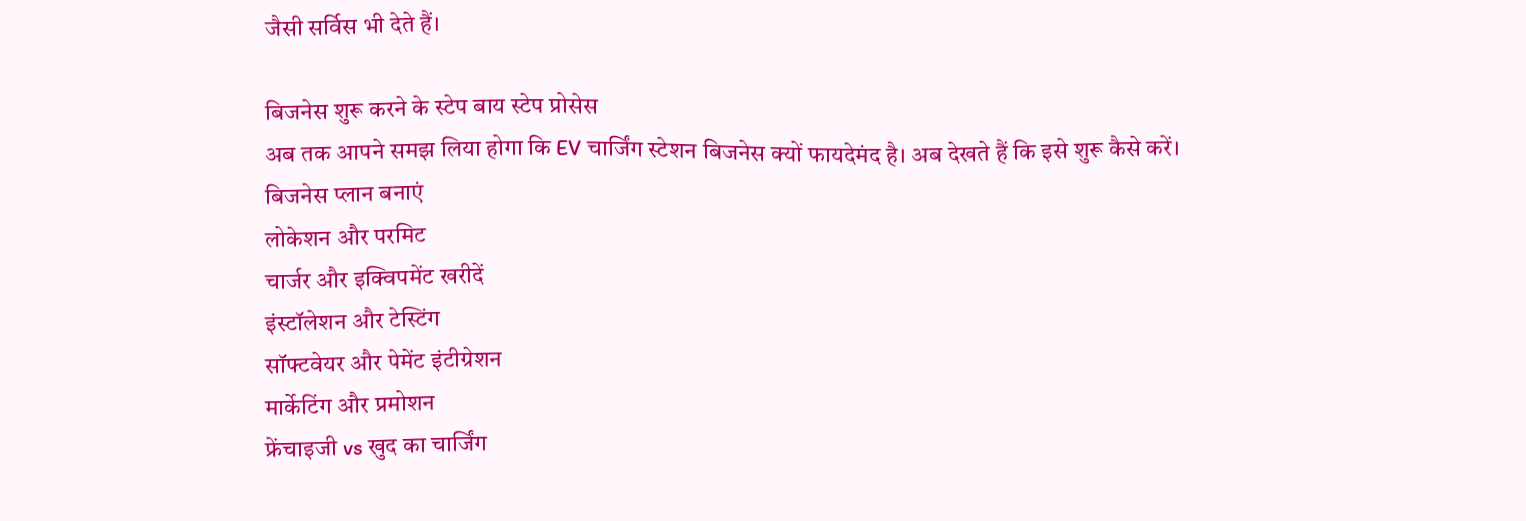जैसी सर्विस भी देते हैं।

बिजनेस शुरू करने के स्टेप बाय स्टेप प्रोसेस
अब तक आपने समझ लिया होगा कि EV चार्जिंग स्टेशन बिजनेस क्यों फायदेमंद है। अब देखते हैं कि इसे शुरू कैसे करें।
बिजनेस प्लान बनाएं
लोकेशन और परमिट
चार्जर और इक्विपमेंट खरीदें
इंस्टॉलेशन और टेस्टिंग
सॉफ्टवेयर और पेमेंट इंटीग्रेशन
मार्केटिंग और प्रमोशन
फ्रेंचाइजी vs खुद का चार्जिंग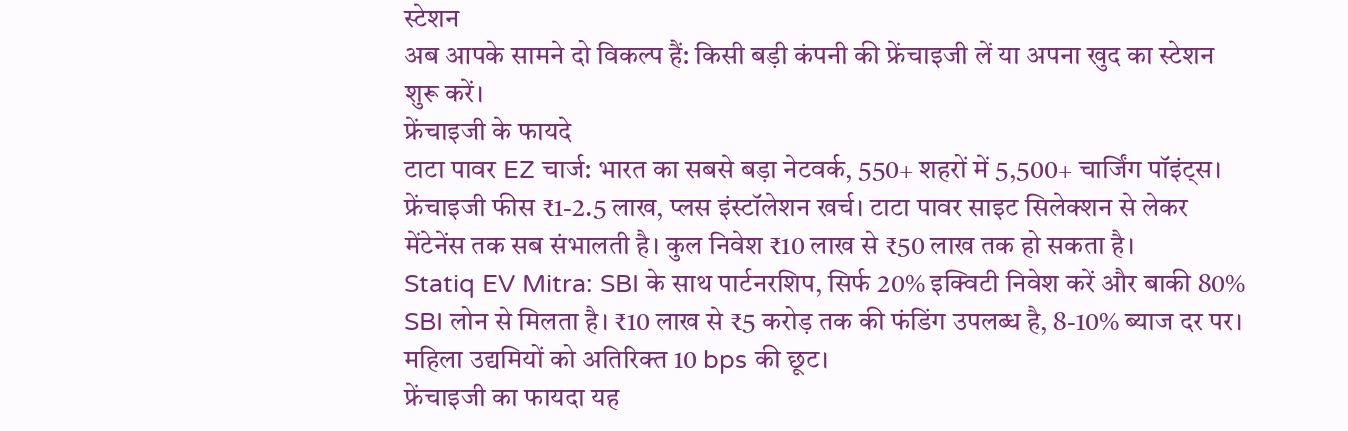स्टेशन
अब आपके सामने दो विकल्प हैं: किसी बड़ी कंपनी की फ्रेंचाइजी लें या अपना खुद का स्टेशन शुरू करें।
फ्रेंचाइजी के फायदे
टाटा पावर EZ चार्ज: भारत का सबसे बड़ा नेटवर्क, 550+ शहरों में 5,500+ चार्जिंग पॉइंट्स। फ्रेंचाइजी फीस ₹1-2.5 लाख, प्लस इंस्टॉलेशन खर्च। टाटा पावर साइट सिलेक्शन से लेकर मेंटेनेंस तक सब संभालती है। कुल निवेश ₹10 लाख से ₹50 लाख तक हो सकता है।
Statiq EV Mitra: SBI के साथ पार्टनरशिप, सिर्फ 20% इक्विटी निवेश करें और बाकी 80% SBI लोन से मिलता है। ₹10 लाख से ₹5 करोड़ तक की फंडिंग उपलब्ध है, 8-10% ब्याज दर पर। महिला उद्यमियों को अतिरिक्त 10 bps की छूट।
फ्रेंचाइजी का फायदा यह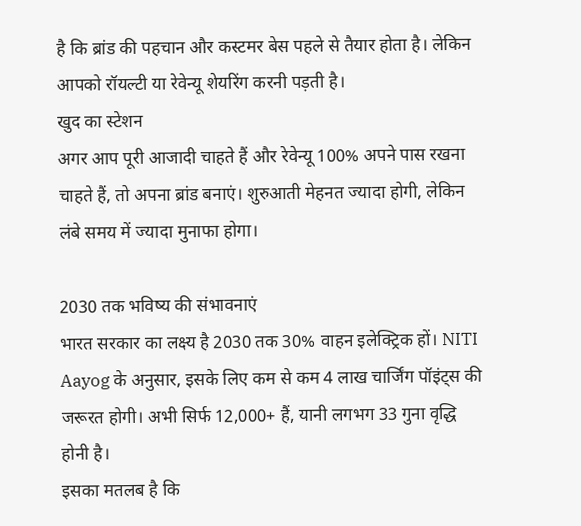है कि ब्रांड की पहचान और कस्टमर बेस पहले से तैयार होता है। लेकिन आपको रॉयल्टी या रेवेन्यू शेयरिंग करनी पड़ती है।
खुद का स्टेशन
अगर आप पूरी आजादी चाहते हैं और रेवेन्यू 100% अपने पास रखना चाहते हैं, तो अपना ब्रांड बनाएं। शुरुआती मेहनत ज्यादा होगी, लेकिन लंबे समय में ज्यादा मुनाफा होगा।

2030 तक भविष्य की संभावनाएं
भारत सरकार का लक्ष्य है 2030 तक 30% वाहन इलेक्ट्रिक हों। NITI Aayog के अनुसार, इसके लिए कम से कम 4 लाख चार्जिंग पॉइंट्स की जरूरत होगी। अभी सिर्फ 12,000+ हैं, यानी लगभग 33 गुना वृद्धि होनी है।
इसका मतलब है कि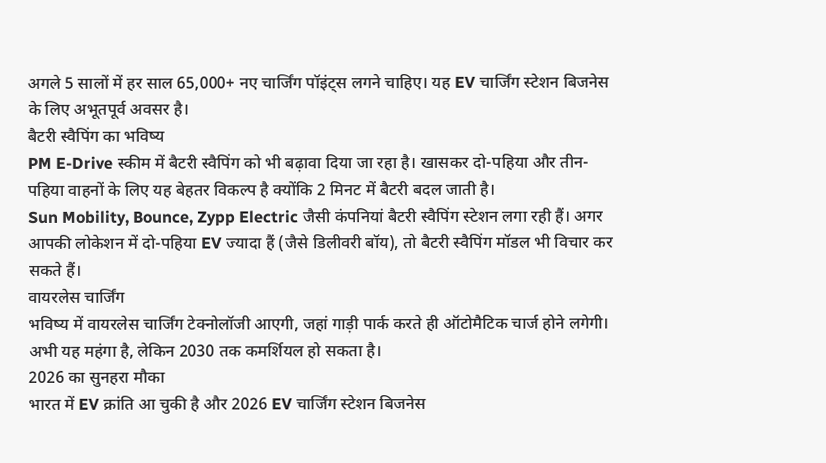अगले 5 सालों में हर साल 65,000+ नए चार्जिंग पॉइंट्स लगने चाहिए। यह EV चार्जिंग स्टेशन बिजनेस के लिए अभूतपूर्व अवसर है।
बैटरी स्वैपिंग का भविष्य
PM E-Drive स्कीम में बैटरी स्वैपिंग को भी बढ़ावा दिया जा रहा है। खासकर दो-पहिया और तीन-पहिया वाहनों के लिए यह बेहतर विकल्प है क्योंकि 2 मिनट में बैटरी बदल जाती है।
Sun Mobility, Bounce, Zypp Electric जैसी कंपनियां बैटरी स्वैपिंग स्टेशन लगा रही हैं। अगर आपकी लोकेशन में दो-पहिया EV ज्यादा हैं (जैसे डिलीवरी बॉय), तो बैटरी स्वैपिंग मॉडल भी विचार कर सकते हैं।
वायरलेस चार्जिंग
भविष्य में वायरलेस चार्जिंग टेक्नोलॉजी आएगी, जहां गाड़ी पार्क करते ही ऑटोमैटिक चार्ज होने लगेगी। अभी यह महंगा है, लेकिन 2030 तक कमर्शियल हो सकता है।
2026 का सुनहरा मौका
भारत में EV क्रांति आ चुकी है और 2026 EV चार्जिंग स्टेशन बिजनेस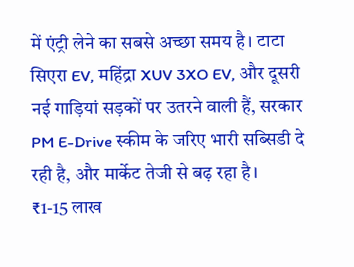में एंट्री लेने का सबसे अच्छा समय है। टाटा सिएरा EV, महिंद्रा XUV 3XO EV, और दूसरी नई गाड़ियां सड़कों पर उतरने वाली हैं, सरकार PM E-Drive स्कीम के जरिए भारी सब्सिडी दे रही है, और मार्केट तेजी से बढ़ रहा है।
₹1-15 लाख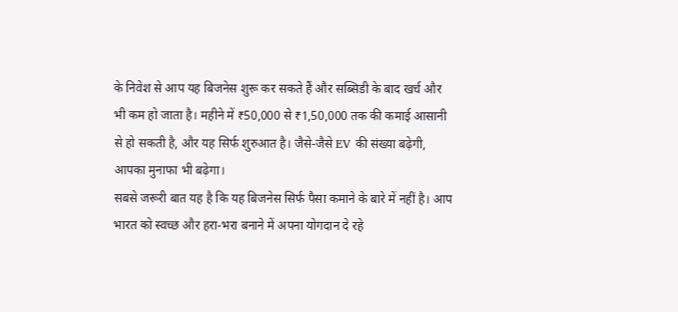के निवेश से आप यह बिजनेस शुरू कर सकते हैं और सब्सिडी के बाद खर्च और भी कम हो जाता है। महीने में ₹50,000 से ₹1,50,000 तक की कमाई आसानी से हो सकती है, और यह सिर्फ शुरुआत है। जैसे-जैसे EV की संख्या बढ़ेगी, आपका मुनाफा भी बढ़ेगा।
सबसे जरूरी बात यह है कि यह बिजनेस सिर्फ पैसा कमाने के बारे में नहीं है। आप भारत को स्वच्छ और हरा-भरा बनाने में अपना योगदान दे रहे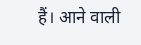हैं। आने वाली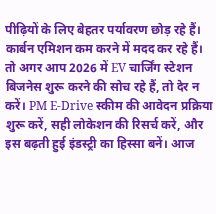पीढ़ियों के लिए बेहतर पर्यावरण छोड़ रहे हैं। कार्बन एमिशन कम करने में मदद कर रहे हैं।
तो अगर आप 2026 में EV चार्जिंग स्टेशन बिजनेस शुरू करने की सोच रहे हैं, तो देर न करें। PM E-Drive स्कीम की आवेदन प्रक्रिया शुरू करें, सही लोकेशन की रिसर्च करें, और इस बढ़ती हुई इंडस्ट्री का हिस्सा बनें। आज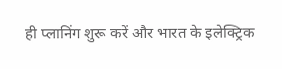ही प्लानिंग शुरू करें और भारत के इलेक्ट्रिक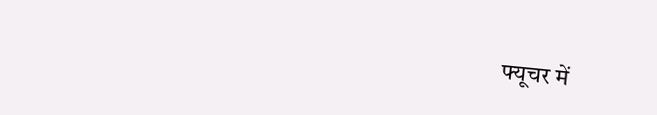फ्यूचर में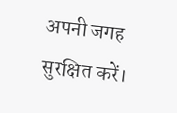अपनी जगह सुरक्षित करें।